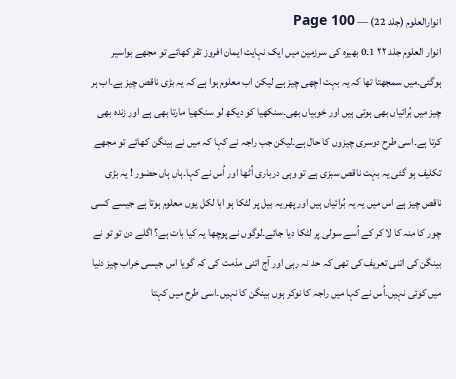انوارالعلوم (جلد 22) — Page 100
انوار العلوم جلد ۲۲ 1۔0 بھیرہ کی سرزمین میں ایک نہایت ایمان افروز تقر کھائے تو مجھے بواسیر ہوگئی۔میں سمجھتا تھا کہ یہ بہت اچھی چیز ہے لیکن اب معلوم ہوا ہے کہ یہ بڑی ناقص چیز ہے۔اب ہر چیز میں بُرائیاں بھی ہوتی ہیں اور خوبیاں بھی۔سنکھیا کو دیکھ لو سنکھیا مارتا بھی ہے اور زندہ بھی کرتا ہے۔اسی طرح دوسری چیزوں کا حال ہے۔لیکن جب راجہ نے کہا کہ میں نے بینگن کھائے تو مجھے تکلیف ہو گئی یہ بہت ناقص سبزی ہے تو وہی درباری اُٹھا اور اُس نے کہا۔ہاں ہاں حضور ! یہ بڑی ناقص چیز ہے اس میں یہ یہ بُرائیاں ہیں اور پھر یہ بیل پر لٹکا ہو ابا لکل یوں معلوم ہوتا ہے جیسے کسی چور کا منہ کا لا کر کے اُسے سولی پر لٹکا دیا جائے۔لوگوں نے پوچھا یہ کیا بات ہے؟ اگلے دن تو تو نے بینگن کی اتنی تعریف کی تھی کہ حد نہ رہی اور آج اتنی مذمت کی کہ گویا اس جیسی خراب چیز دنیا میں کوئی نہیں۔اُس نے کہا میں راجہ کا نوکر ہوں بینگن کا نہیں۔اسی طرح میں کہتا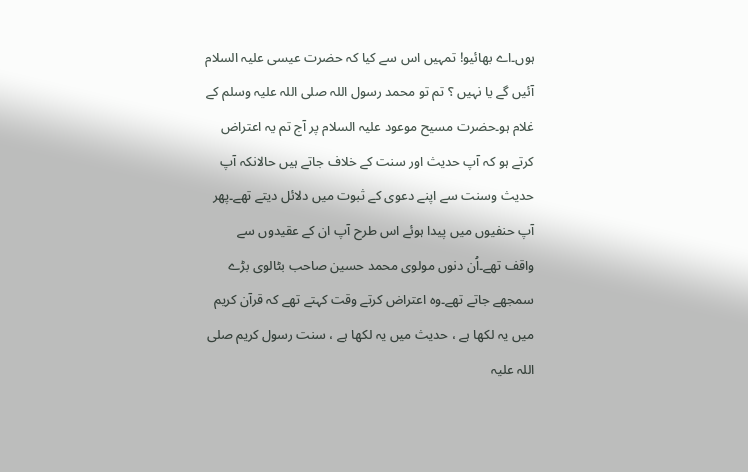ہوں۔اے بھائیو! تمہیں اس سے کیا کہ حضرت عیسی علیہ السلام آئیں گے یا نہیں ؟ تم تو محمد رسول اللہ صلی اللہ علیہ وسلم کے غلام ہو۔حضرت مسیح موعود علیہ السلام پر آج تم یہ اعتراض کرتے ہو کہ آپ حدیث اور سنت کے خلاف جاتے ہیں حالانکہ آپ حدیث وسنت سے اپنے دعوی کے ثبوت میں دلائل دیتے تھے۔پھر آپ حنفیوں میں پیدا ہوئے اس طرح آپ ان کے عقیدوں سے واقف تھے۔اُن دنوں مولوی محمد حسین صاحب بٹالوی بڑے سمجھے جاتے تھے۔وہ اعتراض کرتے وقت کہتے تھے کہ قرآن کریم میں یہ لکھا ہے ، حدیث میں یہ لکھا ہے ، سنت رسول کریم صلی اللہ علیہ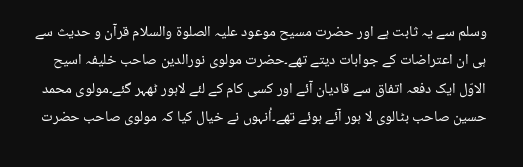وسلم سے یہ ثابت ہے اور حضرت مسیح موعود علیہ الصلوۃ والسلام قرآن و حدیث سے ہی ان اعتراضات کے جوابات دیتے تھے۔حضرت مولوی نورالدین صاحب خلیفہ اسیح الاوّل ایک دفعہ اتفاق سے قادیان آئے اور کسی کام کے لئے لاہور ٹھہر گئے۔مولوی محمد حسین صاحب بٹالوی لا ہور آئے ہوئے تھے۔اُنہوں نے خیال کیا کہ مولوی صاحب حضرت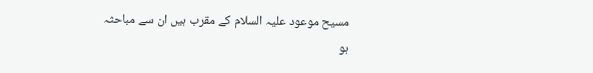مسیح موعود علیہ السلام کے مقرب ہیں ان سے مباحثہ ہو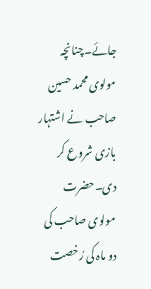جائے۔چنانچہ مولوی محمد حسین صاحب نے اشتہار بازی شروع کر دی۔حضرت مولوی صاحب کی دو ماہ کی رُخصت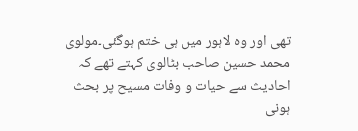تھی اور وہ لاہور میں ہی ختم ہوگئی۔مولوی محمد حسین صاحب بٹالوی کہتے تھے کہ احادیث سے حیات و وفات مسیح پر بحث ہونی